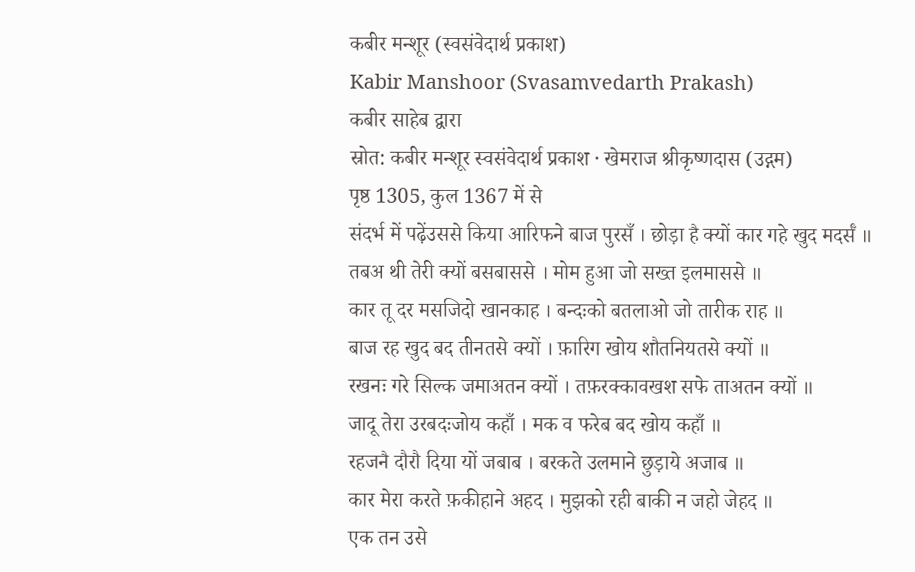कबीर मन्शूर (स्वसंवेदार्थ प्रकाश)
Kabir Manshoor (Svasamvedarth Prakash)
कबीर साहेब द्वारा
स्रोत: कबीर मन्शूर स्वसंवेदार्थ प्रकाश · खेमराज श्रीकृष्णदास (उद्गम)
पृष्ठ 1305, कुल 1367 में से
संदर्भ में पढ़ेंउससे किया आरिफने बाज पुरसँ । छोड़ा है क्यों कार गहे खुद मदर्सँ ॥
तबअ थी तेरी क्यों बसबाससे । मोम हुआ जो सख्त इलमाससे ॥
कार तू दर मसजिदो खानकाह । बन्दःको बतलाओ जो तारीक राह ॥
बाज रह खुद बद तीनतसे क्यों । फ़ारिग खोय शौतनियतसे क्यों ॥
रखनः गरे सिल्क जमाअतन क्यों । तफ़रक्कावखश सफे ताअतन क्यों ॥
जादू तेरा उरबदःजोय कहाँ । मक व फरेब बद खोय कहाँ ॥
रहजनै दौरौ दिया यों जबाब । बरकते उलमाने छुड़ाये अजाब ॥
कार मेरा करते फ़कीहाने अहद । मुझको रही बाकी न जहो जेहद ॥
एक तन उसे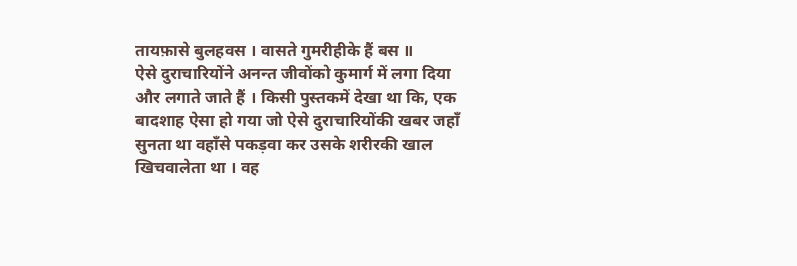तायफ़ासे बुलहवस । वासते गुमरीहीके हैं बस ॥
ऐसे दुराचारियोंने अनन्त जीवोंको कुमार्ग में लगा दिया और लगाते जाते हैं । किसी पुस्तकमें देखा था कि, एक बादशाह ऐसा हो गया जो ऐसे दुराचारियोंकी खबर जहाँ सुनता था वहाँसे पकड़वा कर उसके शरीरकी खाल खिचवालेता था । वह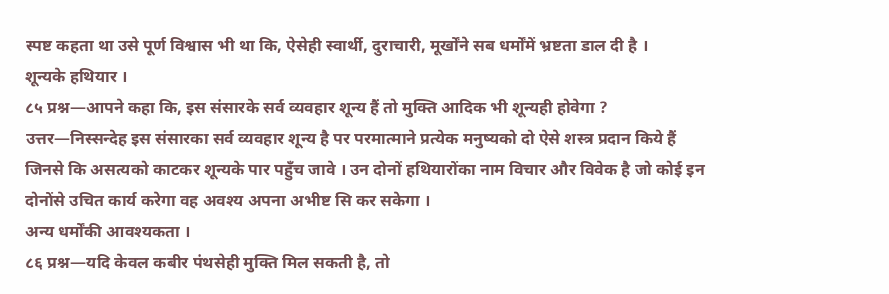स्पष्ट कहता था उसे पूर्ण विश्वास भी था कि, ऐसेही स्वार्थी, दुराचारी, मूर्खोंने सब धर्मोंमें भ्रष्टता डाल दी है ।
शून्यके हथियार ।
८५ प्रश्न—आपने कहा कि, इस संसारके सर्व व्यवहार शून्य हैं तो मुक्ति आदिक भी शून्यही होवेगा ?
उत्तर—निस्सन्देह इस संसारका सर्व व्यवहार शून्य है पर परमात्माने प्रत्येक मनुष्यको दो ऐसे शस्त्र प्रदान किये हैं जिनसे कि असत्यको काटकर शून्यके पार पहुँच जावे । उन दोनों हथियारोंका नाम विचार और विवेक है जो कोई इन दोनोंसे उचित कार्य करेगा वह अवश्य अपना अभीष्ट सि कर सकेगा ।
अन्य धर्मोंकी आवश्यकता ।
८६ प्रश्न—यदि केवल कबीर पंथसेही मुक्ति मिल सकती है, तो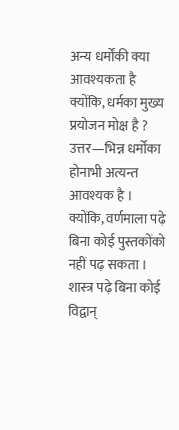अन्य धर्मोंकी क्या आवश्यकता है क्योंकि, धर्मका मुख्य प्रयोजन मोक्ष है ?
उत्तर—भिन्न धर्मोंका होनाभी अत्यन्त आवश्यक है । क्योंकि, वर्णमाला पढ़े बिना कोई पुस्तकोंको नहीं पढ़ सकता । शास्त्र पढ़े बिना कोई विद्वान्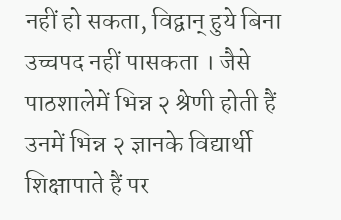नहीं हो सकता, विद्वान् हुये बिना उच्चपद नहीं पासकता । जैसे पाठशालेमें भिन्न २ श्रेणी होती हैं उनमें भिन्न २ ज्ञानके विद्यार्थी शिक्षापाते हैं पर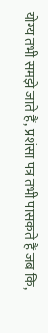योग्य तभी समझे जाते हैं, प्रशंसा पत्र तभी पासकते हैं जब कि,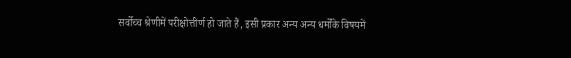सर्वोच्च श्रेणीमें परीक्षोत्तीर्ण हो जाते हैं, इसी प्रकार अन्य अन्य धर्मोंके विषयमें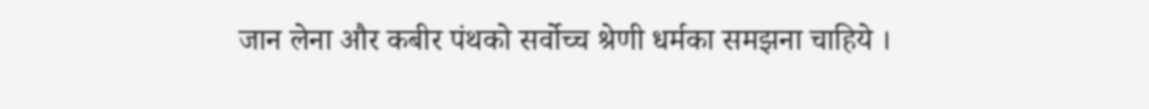जान लेना और कबीर पंथको सर्वोच्च श्रेणी धर्मका समझना चाहिये ।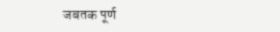जबतक पूर्ण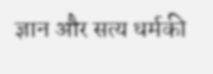ज्ञान और सत्य धर्मकी